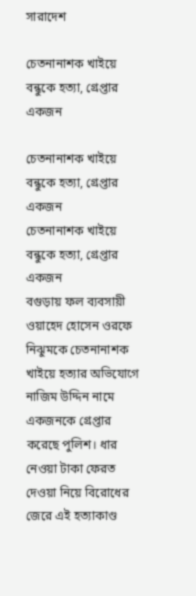সারাদেশ

চেতনানাশক খাইয়ে বন্ধুকে হত্যা, গ্রেপ্তার একজন

চেতনানাশক খাইয়ে বন্ধুকে হত্যা, গ্রেপ্তার একজন
চেতনানাশক খাইয়ে বন্ধুকে হত্যা, গ্রেপ্তার একজন
বগুড়ায় ফল ব্যবসায়ী ওয়াহেদ হোসেন ওরফে নিঝুমকে চেতনানাশক খাইয়ে হত্যার অভিযোগে নাজিম উদ্দিন নামে একজনকে গ্রেপ্তার করেছে পুলিশ। ধার নেওয়া টাকা ফেরত দেওয়া নিয়ে বিরোধের জেরে এই হত্যাকাণ্ড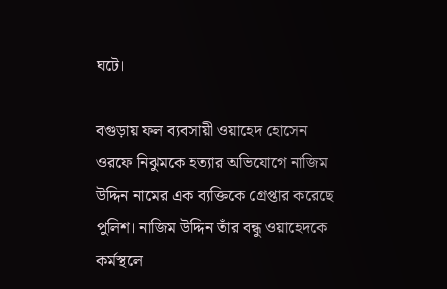ঘটে।

বগুড়ায় ফল ব্যবসায়ী ওয়াহেদ হোসেন ওরফে নিঝুমকে হত্যার অভিযোগে নাজিম উদ্দিন নামের এক ব্যক্তিকে গ্রেপ্তার করেছে পুলিশ। নাজিম উদ্দিন তাঁর বন্ধু ওয়াহেদকে কর্মস্থলে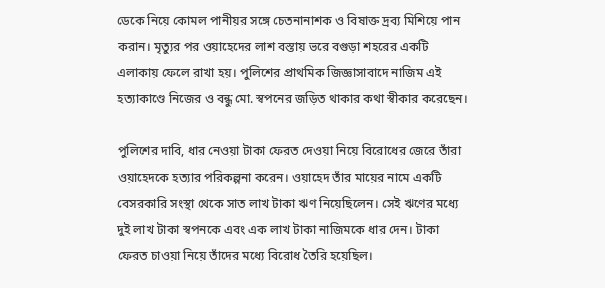ডেকে নিয়ে কোমল পানীয়র সঙ্গে চেতনানাশক ও বিষাক্ত দ্রব্য মিশিয়ে পান করান। মৃত্যুর পর ওয়াহেদের লাশ বস্তায় ভরে বগুড়া শহরের একটি এলাকায় ফেলে রাখা হয়। পুলিশের প্রাথমিক জিজ্ঞাসাবাদে নাজিম এই হত্যাকাণ্ডে নিজের ও বন্ধু মো. স্বপনের জড়িত থাকার কথা স্বীকার করেছেন।

পুলিশের দাবি, ধার নেওয়া টাকা ফেরত দেওয়া নিয়ে বিরোধের জেরে তাঁরা ওয়াহেদকে হত্যার পরিকল্পনা করেন। ওয়াহেদ তাঁর মায়ের নামে একটি বেসরকারি সংস্থা থেকে সাত লাখ টাকা ঋণ নিয়েছিলেন। সেই ঋণের মধ্যে দুই লাখ টাকা স্বপনকে এবং এক লাখ টাকা নাজিমকে ধার দেন। টাকা ফেরত চাওয়া নিয়ে তাঁদের মধ্যে বিরোধ তৈরি হয়েছিল।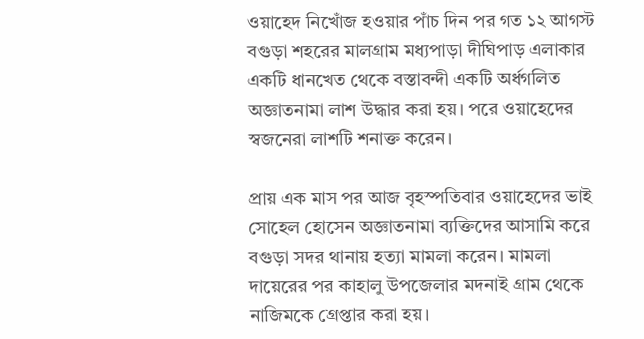ওয়াহেদ নিখোঁজ হওয়ার পাঁচ দিন পর গত ১২ আগস্ট বগুড়া শহরের মালগ্রাম মধ্যপাড়া দীঘিপাড় এলাকার একটি ধানখেত থেকে বস্তাবন্দী একটি অর্ধগলিত অজ্ঞাতনামা লাশ উদ্ধার করা হয়। পরে ওয়াহেদের স্বজনেরা লাশটি শনাক্ত করেন।

প্রায় এক মাস পর আজ বৃহস্পতিবার ওয়াহেদের ভাই সোহেল হোসেন অজ্ঞাতনামা ব্যক্তিদের আসামি করে বগুড়া সদর থানায় হত্যা মামলা করেন। মামলা দায়েরের পর কাহালু উপজেলার মদনাই গ্রাম থেকে নাজিমকে গ্রেপ্তার করা হয়।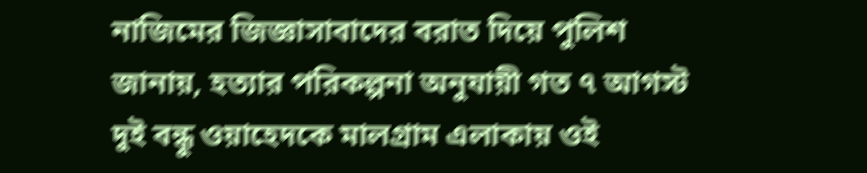নাজিমের জিজ্ঞাসাবাদের বরাত দিয়ে পুলিশ জানায়, হত্যার পরিকল্পনা অনুযায়ী গত ৭ আগস্ট দুই বন্ধু ওয়াহেদকে মালগ্রাম এলাকায় ওই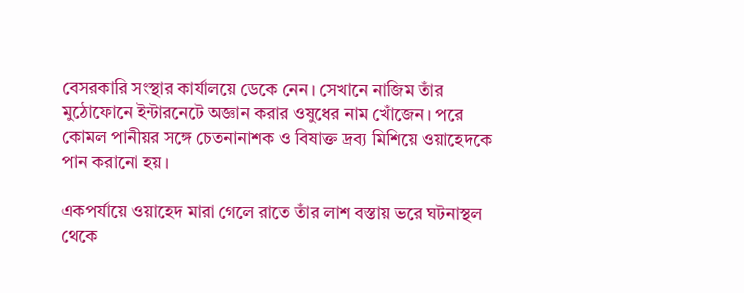বেসরকারি সংস্থার কার্যালয়ে ডেকে নেন। সেখানে নাজিম তাঁর মুঠোফোনে ইন্টারনেটে অজ্ঞান করার ওষুধের নাম খোঁজেন। পরে কোমল পানীয়র সঙ্গে চেতনানাশক ও বিষাক্ত দ্রব্য মিশিয়ে ওয়াহেদকে পান করানো হয়।

একপর্যায়ে ওয়াহেদ মারা গেলে রাতে তাঁর লাশ বস্তায় ভরে ঘটনাস্থল থেকে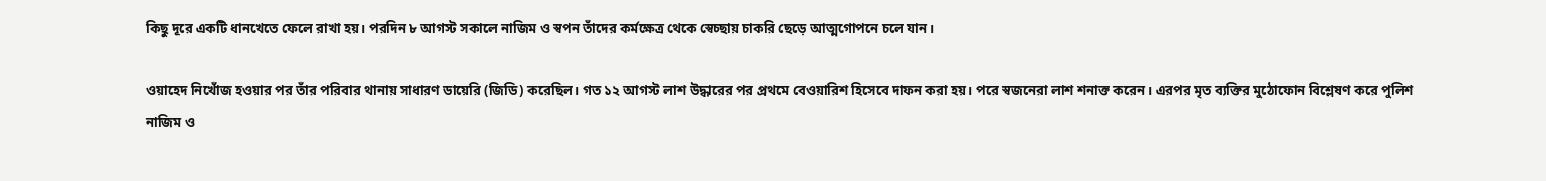কিছু দূরে একটি ধানখেতে ফেলে রাখা হয়। পরদিন ৮ আগস্ট সকালে নাজিম ও স্বপন তাঁদের কর্মক্ষেত্র থেকে স্বেচ্ছায় চাকরি ছেড়ে আত্মগোপনে চলে যান।

ওয়াহেদ নিখোঁজ হওয়ার পর তাঁর পরিবার থানায় সাধারণ ডায়েরি (জিডি) করেছিল। গত ১২ আগস্ট লাশ উদ্ধারের পর প্রথমে বেওয়ারিশ হিসেবে দাফন করা হয়। পরে স্বজনেরা লাশ শনাক্ত করেন। এরপর মৃত ব্যক্তির মুঠোফোন বিশ্লেষণ করে পুলিশ নাজিম ও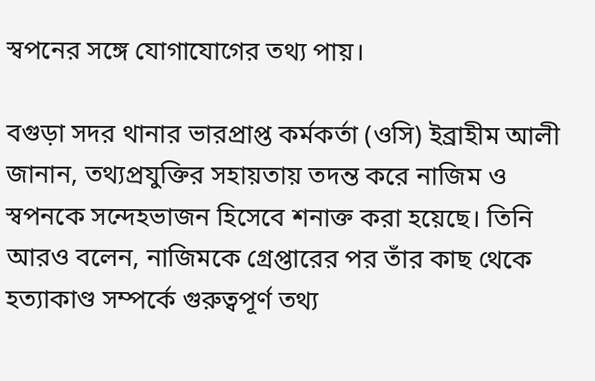স্বপনের সঙ্গে যোগাযোগের তথ্য পায়।

বগুড়া সদর থানার ভারপ্রাপ্ত কর্মকর্তা (ওসি) ইব্রাহীম আলী জানান, তথ্যপ্রযুক্তির সহায়তায় তদন্ত করে নাজিম ও স্বপনকে সন্দেহভাজন হিসেবে শনাক্ত করা হয়েছে। তিনি আরও বলেন, নাজিমকে গ্রেপ্তারের পর তাঁর কাছ থেকে হত্যাকাণ্ড সম্পর্কে গুরুত্বপূর্ণ তথ্য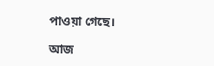পাওয়া গেছে।

আজ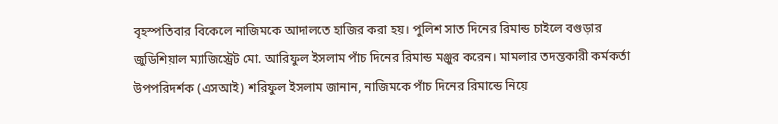বৃহস্পতিবার বিকেলে নাজিমকে আদালতে হাজির করা হয়। পুলিশ সাত দিনের রিমান্ড চাইলে বগুড়ার জুডিশিয়াল ম্যাজিস্ট্রেট মো. আরিফুল ইসলাম পাঁচ দিনের রিমান্ড মঞ্জুর করেন। মামলার তদন্তকারী কর্মকর্তা উপপরিদর্শক (এসআই) শরিফুল ইসলাম জানান, নাজিমকে পাঁচ দিনের রিমান্ডে নিয়ে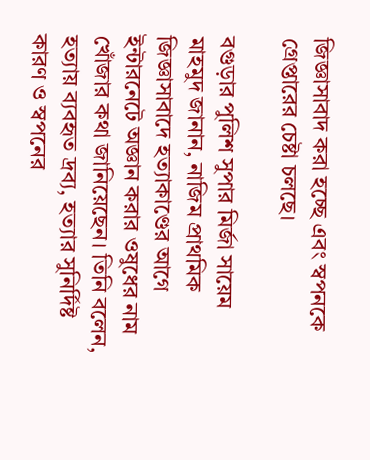জিজ্ঞাসাবাদ করা হচ্ছে এবং স্বপনকে গ্রেপ্তারের চেষ্টা চলছে।

বগুড়ার পুলিশ সুপার মির্জা সায়েম মাহমুদ জানান, নাজিম প্রাথমিক জিজ্ঞাসাবাদে হত্যাকাণ্ডের আগে ইন্টারনেটে অজ্ঞান করার ওষুধের নাম খোঁজার কথা জানিয়েছেন। তিনি বলেন, হত্যায় ব্যবহৃত দ্রব্য, হত্যার সুনির্দিষ্ট কারণ ও স্বপনের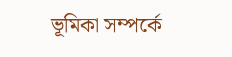ভূমিকা সম্পর্কে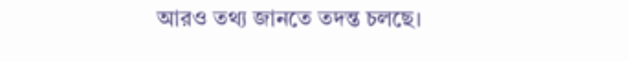আরও তথ্য জানতে তদন্ত চলছে।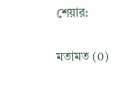শেয়ার:

মতামত (0)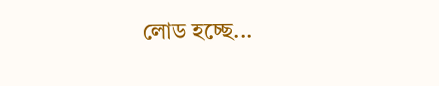লোড হচ্ছে...